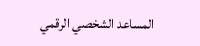المساعد الشخصي الرقمي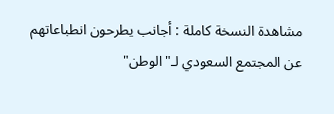مشاهدة النسخة كاملة : أجانب يطرحون انطباعاتهم عن المجتمع السعودي لـ"الوطن"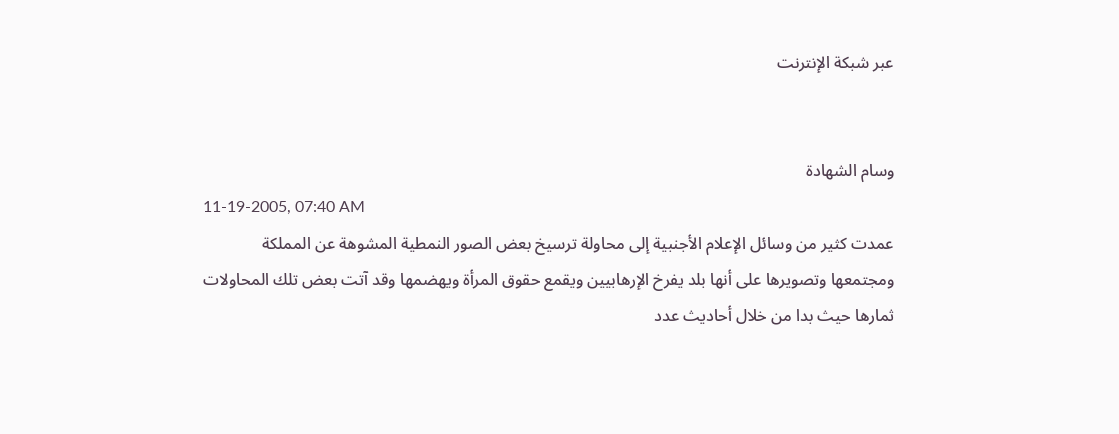عبر شبكة الإنترنت


وسام الشهادة
11-19-2005, 07:40 AM
عمدت كثير من وسائل الإعلام الأجنبية إلى محاولة ترسيخ بعض الصور النمطية المشوهة عن المملكة ومجتمعها وتصويرها على أنها بلد يفرخ الإرهابيين ويقمع حقوق المرأة ويهضمها وقد آتت بعض تلك المحاولات ثمارها حيث بدا من خلال أحاديث عدد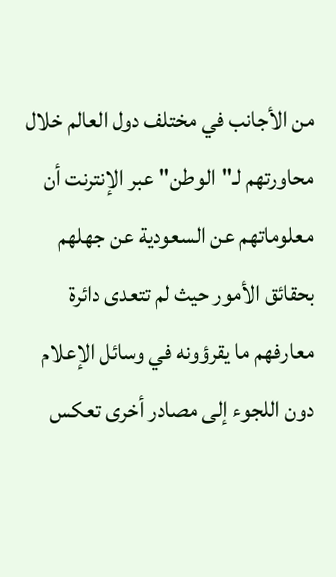من الأجانب في مختلف دول العالم خلال محاورتهم لـ"الوطن" عبر الإنترنت أن معلوماتهم عن السعودية عن جهلهم بحقائق الأمور حيث لم تتعدى دائرة معارفهم ما يقرؤونه في وسائل الإعلام دون اللجوء إلى مصادر أخرى تعكس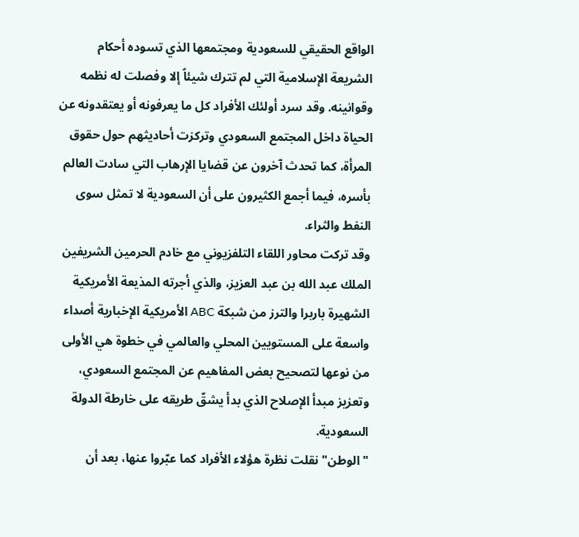الواقع الحقيقي للسعودية ومجتمعها الذي تسوده أحكام الشريعة الإسلامية التي لم تترك شيئاً إلا وفصلت له نظمه وقوانينه. وقد سرد أولئك الأفراد كل ما يعرفونه أو يعتقدونه عن الحياة داخل المجتمع السعودي وتركزت أحاديثهم حول حقوق المرأة، كما تحدث آخرون عن قضايا الإرهاب التي سادت العالم بأسره، فيما أجمع الكثيرون على أن السعودية لا تمثل سوى النفط والثراء.
وقد تركت محاور اللقاء التلفزيوني مع خادم الحرمين الشريفين الملك عبد الله بن عبد العزيز، والذي أجرته المذيعة الأمريكية الشهيرة باربرا والترز من شبكة ABC الأمريكية الإخبارية أصداء واسعة على المستويين المحلي والعالمي في خطوة هي الأولى من نوعها لتصحيح بعض المفاهيم عن المجتمع السعودي، وتعزيز مبدأ الإصلاح الذي بدأ يشقّ طريقه على خارطة الدولة السعودية.
"الوطن" نقلت نظرة هؤلاء الأفراد كما عبّروا عنها، بعد أن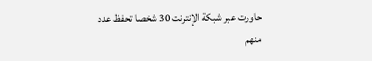حاورت عبر شبكة الإنترنت 30 شخصا تحفظ عدد منهم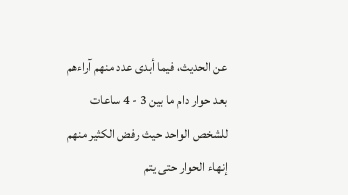عن الحديث، فيما أبدى عدد منهم آراءهم بعد حوار دام ما بين 3 - 4 ساعات للشخص الواحد حيث رفض الكثير منهم إنهاء الحوار حتى يتم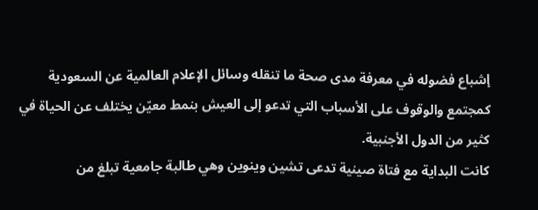إشباع فضوله في معرفة مدى صحة ما تنقله وسائل الإعلام العالمية عن السعودية كمجتمع والوقوف على الأسباب التي تدعو إلى العيش بنمط معيّن يختلف عن الحياة في كثير من الدول الأجنبية.
كانت البداية مع فتاة صينية تدعى تشين وينوين وهي طالبة جامعية تبلغ من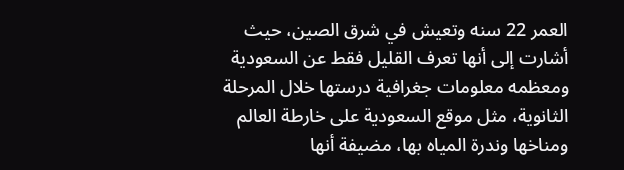العمر 22 سنه وتعيش في شرق الصين، حيث أشارت إلى أنها تعرف القليل فقط عن السعودية ومعظمه معلومات جغرافية درستها خلال المرحلة الثانوية، مثل موقع السعودية على خارطة العالم ومناخها وندرة المياه بها، مضيفة أنها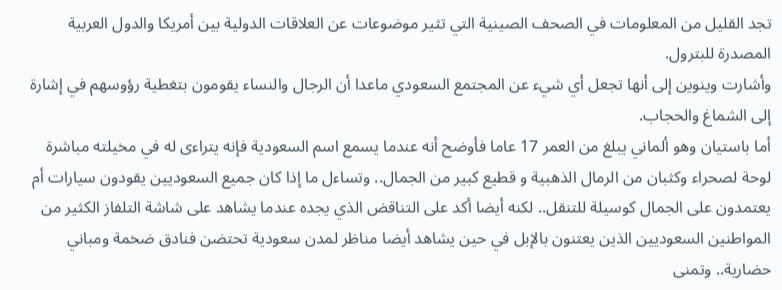تجد القليل من المعلومات في الصحف الصينية التي تثير موضوعات عن العلاقات الدولية بين أمريكا والدول العربية المصدرة للبترول.
وأشارت وينوين إلى أنها تجعل أي شيء عن المجتمع السعودي ماعدا أن الرجال والنساء يقومون بتغطية رؤوسهم في إشارة إلى الشماغ والحجاب.
أما باستيان وهو ألماني يبلغ من العمر 17 عاما فأوضح أنه عندما يسمع اسم السعودية فإنه يتراءى له في مخيلته مباشرة لوحة لصحراء وكثبان من الرمال الذهبية و قطيع كبير من الجمال.. وتساءل ما إذا كان جميع السعوديين يقودون سيارات أم يعتمدون على الجمال كوسيلة للتنقل.. لكنه أيضا أكد على التناقض الذي يجده عندما يشاهد على شاشة التلفاز الكثير من المواطنين السعوديين الذين يعتنون بالإبل في حين يشاهد أيضا مناظر لمدن سعودية تحتضن فنادق ضخمة ومباني حضارية.. وتمنى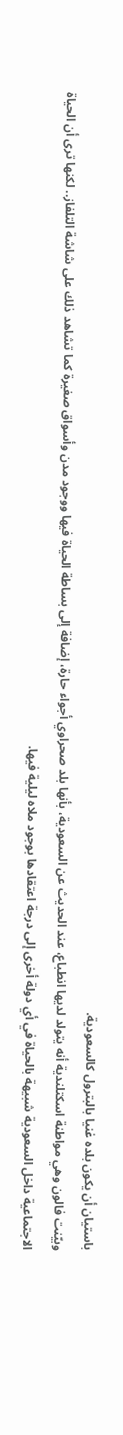باستيان أن يكون بلده غنيا بالبترول كالسعودية.
وبيّنت فالون وهي مواطنة اسكتلندية أنه يتولد لديها انطباع، عند الحديث عن السعودية، بأنها بلد صحراوي أجواء حارة، إضافة إلى بساطة الحياة فيها ووجود مدن وأسواق صغيرة كما تشاهد ذلك على شاشة التلفاز.. لكنها ترى أن الحياة الاجتماعية داخل السعودية شبيهة بالحياة في أي دولة أخرى إلى درجة اعتقادها بوجود ملاه ليلية فيها.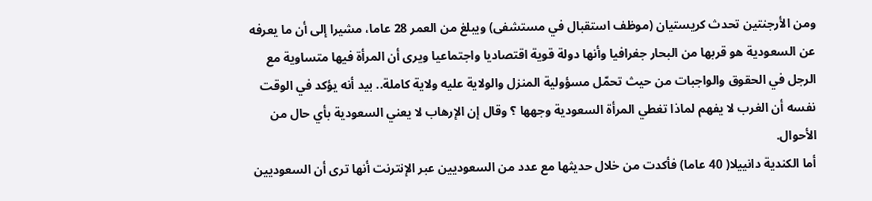ومن الأرجنتين تحدث كريستيان (موظف استقبال في مستشفى) ويبلغ من العمر 28 عاما، مشيرا إلى أن ما يعرفه عن السعودية هو قربها من البحار جغرافيا وأنها دولة قوية اقتصاديا واجتماعيا ويرى أن المرأة فيها متساوية مع الرجل في الحقوق والواجبات من حيث تحمّل مسؤولية المنزل والولاية عليه ولاية كاملة.. بيد أنه يؤكد في الوقت نفسه أن الغرب لا يفهم لماذا تغطي المرأة السعودية وجهها ؟ وقال إن الإرهاب لا يعني السعودية بأي حال من الأحوال.
أما الكندية دانييلا( 40 عاما) فأكدت من خلال حديثها مع عدد من السعوديين عبر الإنترنت أنها ترى أن السعوديين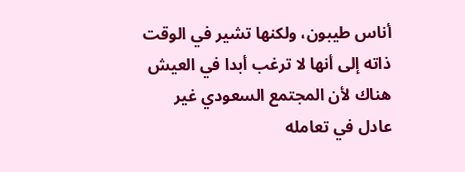أناس طيبون، ولكنها تشير في الوقت ذاته إلى أنها لا ترغب أبدا في العيش هناك لأن المجتمع السعودي غير عادل في تعامله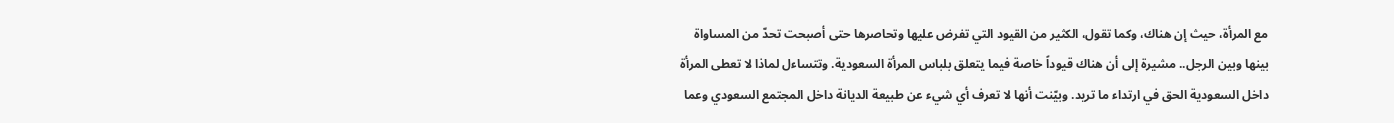مع المرأة، حيث إن هناك، وكما تقول، الكثير من القيود التي تفرض عليها وتحاصرها حتى أصبحت تحدّ من المساواة بينها وبين الرجل.. مشيرة إلى أن هناك قيوداً خاصة فيما يتعلق بلباس المرأة السعودية. وتتساءل لماذا لا تعطى المرأة داخل السعودية الحق في ارتداء ما تريد. وبيّنت أنها لا تعرف أي شيء عن طبيعة الديانة داخل المجتمع السعودي وعما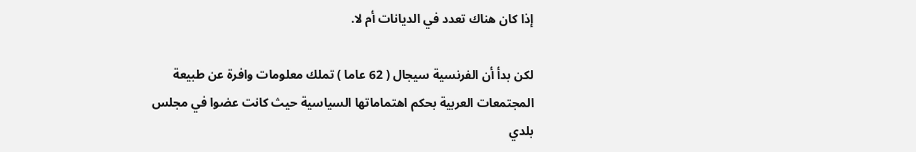إذا كان هناك تعدد في الديانات أم لا.

لكن بدأ أن الفرنسية سيجال ( 62 عاما ) تملك معلومات وافرة عن طبيعة المجتمعات العربية بحكم اهتماماتها السياسية حيث كانت عضوا في مجلس بلدي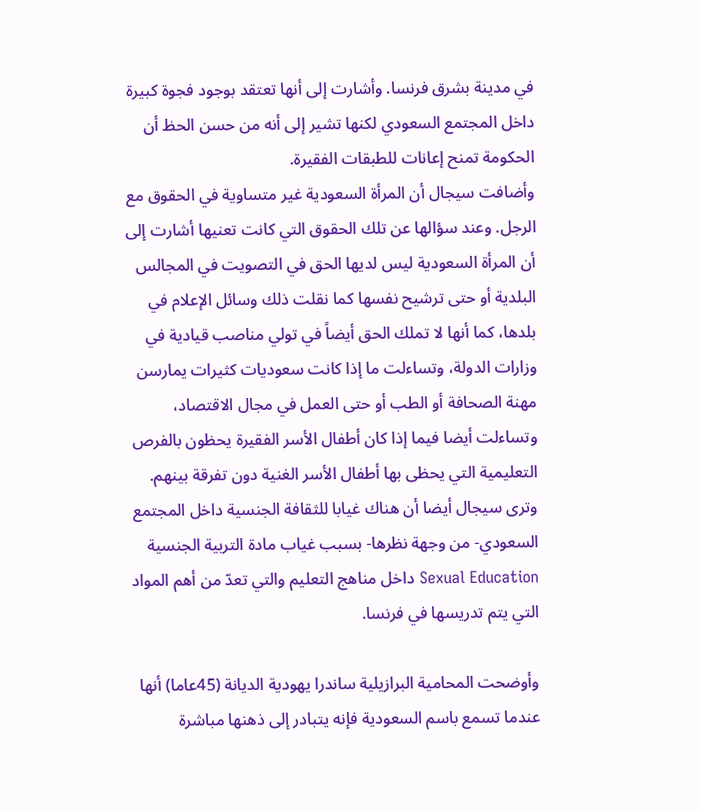في مدينة بشرق فرنسا. وأشارت إلى أنها تعتقد بوجود فجوة كبيرة داخل المجتمع السعودي لكنها تشير إلى أنه من حسن الحظ أن الحكومة تمنح إعانات للطبقات الفقيرة.
وأضافت سيجال أن المرأة السعودية غير متساوية في الحقوق مع الرجل. وعند سؤالها عن تلك الحقوق التي كانت تعنيها أشارت إلى أن المرأة السعودية ليس لديها الحق في التصويت في المجالس البلدية أو حتى ترشيح نفسها كما نقلت ذلك وسائل الإعلام في بلدها، كما أنها لا تملك الحق أيضاً في تولي مناصب قيادية في وزارات الدولة، وتساءلت ما إذا كانت سعوديات كثيرات يمارسن مهنة الصحافة أو الطب أو حتى العمل في مجال الاقتصاد، وتساءلت أيضا فيما إذا كان أطفال الأسر الفقيرة يحظون بالفرص التعليمية التي يحظى بها أطفال الأسر الغنية دون تفرقة بينهم.
وترى سيجال أيضا أن هناك غيابا للثقافة الجنسية داخل المجتمع السعودي- من وجهة نظرها- بسبب غياب مادة التربية الجنسية Sexual Education داخل مناهج التعليم والتي تعدّ من أهم المواد التي يتم تدريسها في فرنسا.

وأوضحت المحامية البرازيلية ساندرا يهودية الديانة (45عاما) أنها عندما تسمع باسم السعودية فإنه يتبادر إلى ذهنها مباشرة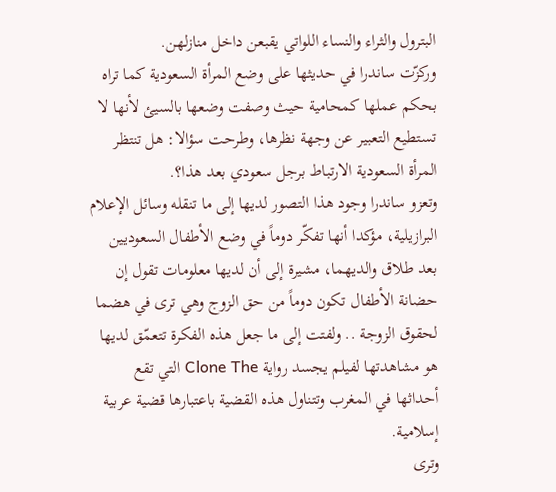البترول والثراء والنساء اللواتي يقبعن داخل منازلهن.
وركزّت ساندرا في حديثها على وضع المرأة السعودية كما تراه بحكم عملها كمحامية حيث وصفت وضعها بالسيئ لأنها لا تستطيع التعبير عن وجهة نظرها، وطرحت سؤالا: هل تنتظر المرأة السعودية الارتباط برجل سعودي بعد هذا؟.
وتعزو ساندرا وجود هذا التصور لديها إلى ما تنقله وسائل الإعلام البرازيلية، مؤكدا أنها تفكّر دوماً في وضع الأطفال السعوديين بعد طلاق والديهما، مشيرة إلى أن لديها معلومات تقول إن حضانة الأطفال تكون دوماً من حق الزوج وهي ترى في هضما لحقوق الزوجة .. ولفتت إلى ما جعل هذه الفكرة تتعمّق لديها هو مشاهدتها لفيلم يجسد رواية Clone The التي تقع أحداثها في المغرب وتتناول هذه القضية باعتبارها قضية عربية إسلامية.
وترى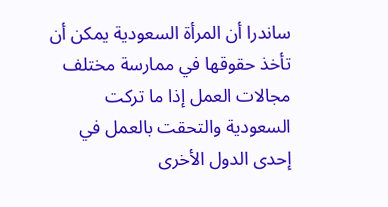ساندرا أن المرأة السعودية يمكن أن تأخذ حقوقها في ممارسة مختلف مجالات العمل إذا ما تركت السعودية والتحقت بالعمل في إحدى الدول الأخرى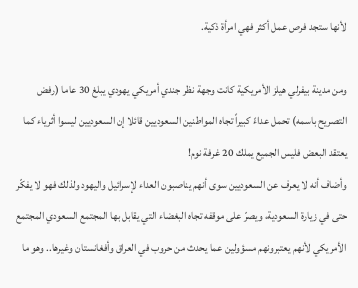لأنها ستجد فرص عمل أكثر فهي امرأة ذكية.

ومن مدينة بيفرلي هيلز الأمريكية كانت وجهة نظر جندي أمريكي يهودي يبلغ 30 عاما (رفض التصريح باسمه) تحمل عداءً كبيراً تجاه المواطنين السعوديين قائلا إن السعوديين ليسوا أثرياء كما يعتقد البعض فليس الجميع يملك 20 غرفة نوم!
وأضاف أنه لا يعرف عن السعوديين سوى أنهم يناصبون العداء لإسرائيل واليهود ولذلك فهو لا يفكّر حتى في زيارة السعودية، ويصرّ على موقفه تجاه البغضاء التي يقابل بها المجتمع السعودي المجتمع الأمريكي لأنهم يعتبرونهم مسؤولين عما يحدث من حروب في العراق وأفغانستان وغيرها.. وهو ما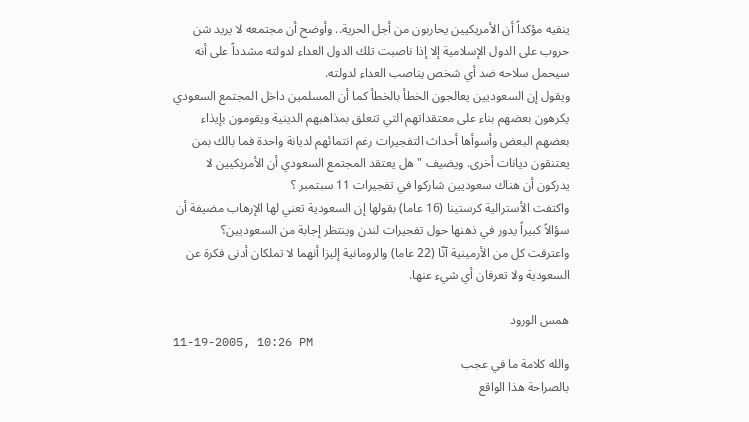ينفيه مؤكداً أن الأمريكيين يحاربون من أجل الحرية.. وأوضح أن مجتمعه لا يريد شن حروب على الدول الإسلامية إلا إذا ناصبت تلك الدول العداء لدولته مشدداً على أنه سيحمل سلاحه ضد أي شخص يناصب العداء لدولته.
ويقول إن السعوديين يعالجون الخطأ بالخطأ كما أن المسلمين داخل المجتمع السعودي يكرهون بعضهم بناء على معتقداتهم التي تتعلق بمذاهبهم الدينية ويقومون بإيذاء بعضهم البعض وأسوأها أحداث التفجيرات رغم انتمائهم لديانة واحدة فما بالك بمن يعتنقون ديانات أخرى. ويضيف " هل يعتقد المجتمع السعودي أن الأمريكيين لا يدركون أن هناك سعوديين شاركوا في تفجيرات 11 سبتمبر ؟
واكتفت الأسترالية كرستينا (16 عاما) بقولها إن السعودية تعني لها الإرهاب مضيفة أن سؤالاً كبيراً يدور في ذهنها حول تفجيرات لندن وينتظر إجابة من السعوديين؟
واعترفت كل من الأرمينية آنّا (22 عاما) والرومانية إليزا أنهما لا تملكان أدنى فكرة عن السعودية ولا تعرفان أي شيء عنها.

همس الورود
11-19-2005, 10:26 PM
والله كلامة ما في عجب
بالصراحة هذا الواقع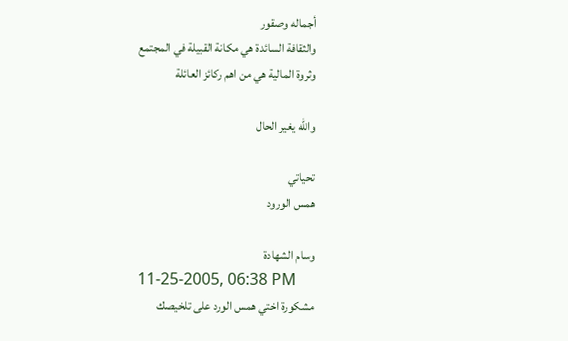أجماله وصقور
والثقافة السائدة هي مكانة القبيلة في المجتمع
وثروة المالية هي من اهم ركائز العائلة

والله يغير الحال

تحياتي
همس الورود

وسام الشهادة
11-25-2005, 06:38 PM
مشكورة اختي همس الورد على تلخيصك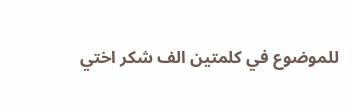للموضوع في كلمتين الف شكر اختي